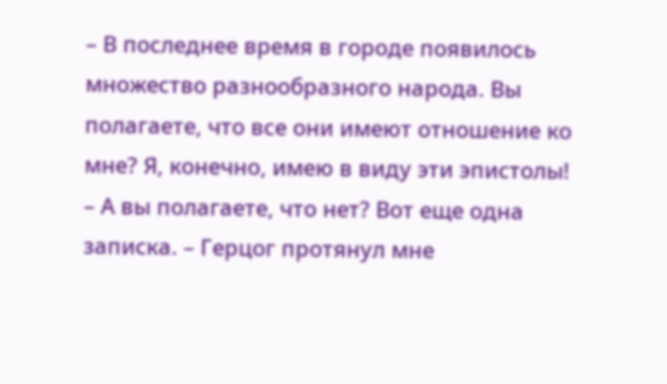– В последнее время в городе появилось множество разнообразного народа. Вы полагаете, что все они имеют отношение ко мне? Я, конечно, имею в виду эти эпистолы!
– А вы полагаете, что нет? Вот еще одна записка. – Герцог протянул мне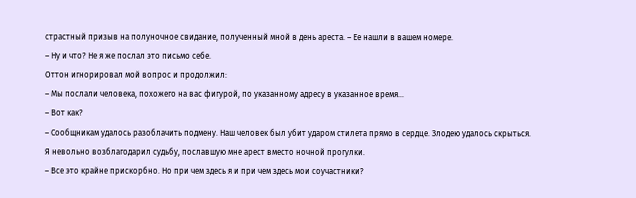страстный призыв на полуночное свидание, полученный мной в день ареста. – Ее нашли в вашем номере.
– Ну и что? Не я же послал это письмо себе.
Оттон игнорировал мой вопрос и продолжил:
– Мы послали человека, похожего на вас фигурой, по указанному адресу в указанное время…
– Вот как?
– Сообщникам удалось разоблачить подмену. Наш человек был убит ударом стилета прямо в сердце. Злодею удалось скрыться.
Я невольно возблагодарил судьбу, пославшую мне арест вместо ночной прогулки.
– Все это крайне прискорбно. Но при чем здесь я и при чем здесь мои соучастники?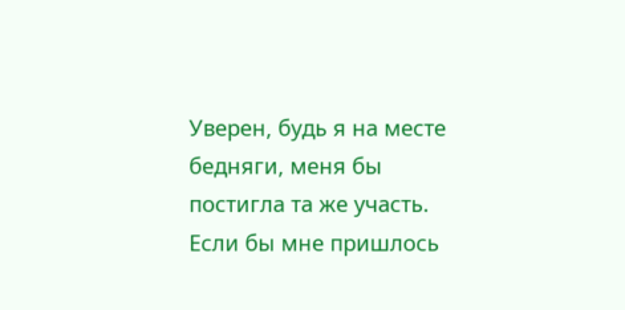Уверен, будь я на месте бедняги, меня бы постигла та же участь. Если бы мне пришлось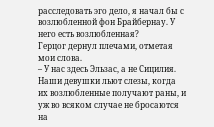расследовать эго дело, я начал бы с возлюбленной фон Брайбернау. У него есть возлюбленная?
Герцог дернул плечами, отметая мои слова.
– У нас здесь Эльзас, а не Сицилия. Наши девушки льют слезы, когда их возлюбленные получают раны, и уж во всяком случае не бросаются на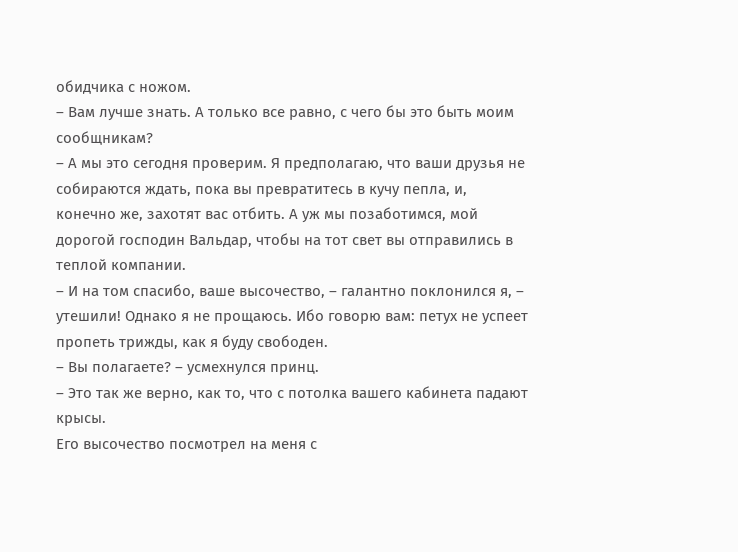обидчика с ножом.
– Вам лучше знать. А только все равно, с чего бы это быть моим сообщникам?
– А мы это сегодня проверим. Я предполагаю, что ваши друзья не собираются ждать, пока вы превратитесь в кучу пепла, и, конечно же, захотят вас отбить. А уж мы позаботимся, мой дорогой господин Вальдар, чтобы на тот свет вы отправились в теплой компании.
– И на том спасибо, ваше высочество, – галантно поклонился я, – утешили! Однако я не прощаюсь. Ибо говорю вам: петух не успеет пропеть трижды, как я буду свободен.
– Вы полагаете? – усмехнулся принц.
– Это так же верно, как то, что с потолка вашего кабинета падают крысы.
Его высочество посмотрел на меня с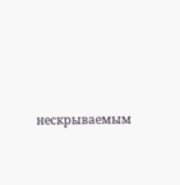нескрываемым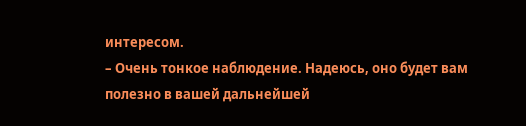интересом.
– Очень тонкое наблюдение. Надеюсь, оно будет вам полезно в вашей дальнейшей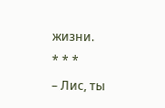жизни.
* * *
– Лис, ты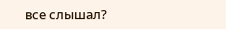все слышал?